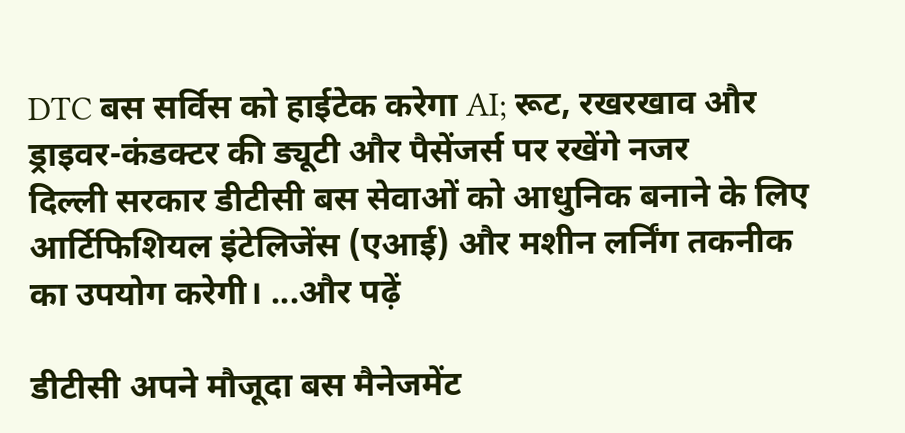DTC बस सर्विस को हाईटेक करेगा AI; रूट, रखरखाव और ड्राइवर-कंडक्टर की ड्यूटी और पैसेंजर्स पर रखेंगे नजर
दिल्ली सरकार डीटीसी बस सेवाओं को आधुनिक बनाने के लिए आर्टिफिशियल इंटेलिजेंस (एआई) और मशीन लर्निंग तकनीक का उपयोग करेगी। ...और पढ़ें

डीटीसी अपने मौजूदा बस मैनेजमेंट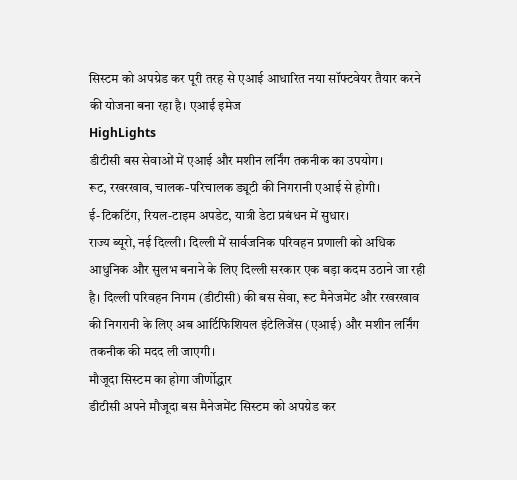सिस्टम को अपग्रेड कर पूरी तरह से एआई आधारित नया सॉफ्टवेयर तैयार करने की योजना बना रहा है। एआई इमेज
HighLights
डीटीसी बस सेवाओं में एआई और मशीन लर्निंग तकनीक का उपयोग।
रूट, रखरखाव, चालक-परिचालक ड्यूटी की निगरानी एआई से होगी।
ई-टिकटिंग, रियल-टाइम अपडेट, यात्री डेटा प्रबंधन में सुधार।
राज्य ब्यूरो, नई दिल्ली। दिल्ली में सार्वजनिक परिवहन प्रणाली को अधिक आधुनिक और सुलभ बनाने के लिए दिल्ली सरकार एक बड़ा कदम उठाने जा रही है। दिल्ली परिवहन निगम (डीटीसी) की बस सेवा, रूट मैनेजमेंट और रखरखाव की निगरानी के लिए अब आर्टिफिशियल इंटेलिजेंस (एआई) और मशीन लर्निंग तकनीक की मदद ली जाएगी।
मौजूदा सिस्टम का होगा जीर्णोद्धार
डीटीसी अपने मौजूदा बस मैनेजमेंट सिस्टम को अपग्रेड कर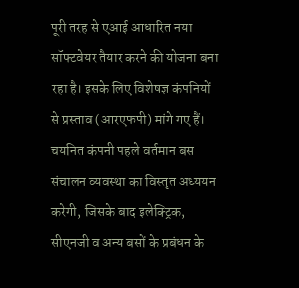पूरी तरह से एआई आधारित नया सॉफ्टवेयर तैयार करने की योजना बना रहा है। इसके लिए विशेषज्ञ कंपनियों से प्रस्ताव (आरएफपी) मांगे गए हैं। चयनित कंपनी पहले वर्तमान बस संचालन व्यवस्था का विस्तृत अध्ययन करेगी, जिसके बाद इलेक्ट्रिक, सीएनजी व अन्य बसों के प्रबंधन के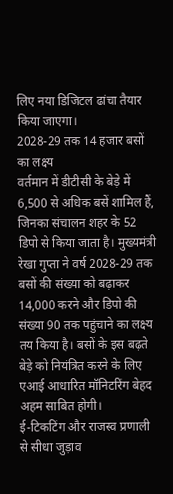लिए नया डिजिटल ढांचा तैयार किया जाएगा।
2028-29 तक 14 हजार बसों का लक्ष्य
वर्तमान में डीटीसी के बेड़े में 6,500 से अधिक बसें शामिल हैं, जिनका संचालन शहर के 52 डिपो से किया जाता है। मुख्यमंत्री रेखा गुप्ता ने वर्ष 2028-29 तक बसों की संख्या को बढ़ाकर 14,000 करने और डिपो की संख्या 90 तक पहुंचाने का लक्ष्य तय किया है। बसों के इस बढ़ते बेड़े को नियंत्रित करने के लिए एआई आधारित मॉनिटरिंग बेहद अहम साबित होगी।
ई-टिकटिंग और राजस्व प्रणाली से सीधा जुड़ाव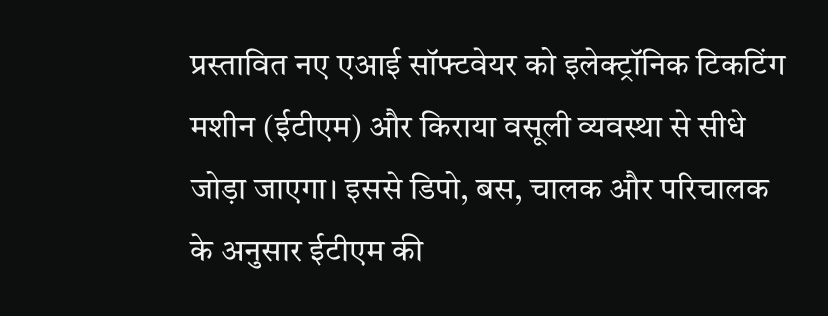प्रस्तावित नए एआई सॉफ्टवेयर को इलेक्ट्रॉनिक टिकटिंग मशीन (ईटीएम) और किराया वसूली व्यवस्था से सीधे जोड़ा जाएगा। इससे डिपो, बस, चालक और परिचालक के अनुसार ईटीएम की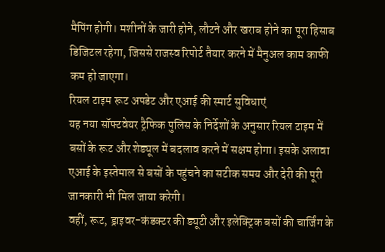मैपिंग होगी। मशीनों के जारी होने, लौटने और खराब होने का पूरा हिसाब डिजिटल रहेगा, जिससे राजस्व रिपोर्ट तैयार करने में मैनुअल काम काफी कम हो जाएगा।
रियल टाइम रूट अपडेट और एआई की स्मार्ट सुविधाएं
यह नया सॉफ्टवेयर ट्रैफिक पुलिस के निर्देशों के अनुसार रियल टाइम में बसों के रूट और शेड्यूल में बदलाव करने में सक्षम होगा। इसके अलावा एआई के इस्तेमाल से बसों के पहुंचने का सटीक समय और देरी की पूरी जानकारी भी मिल जाया करेगी।
वहीं, रूट, ड्राइवर-कंडक्टर की ड्यूटी और इलेक्ट्रिक बसों की चार्जिंग के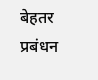बेहतर प्रबंधन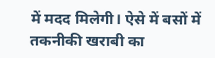में मदद मिलेगी। ऐसे में बसों में तकनीकी खराबी का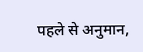पहले से अनुमान,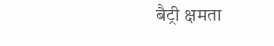बैट्री क्षमता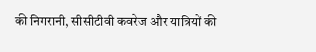की निगरानी, सीसीटीवी कवरेज और यात्रियों की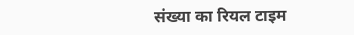संख्या का रियल टाइम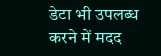डेटा भी उपलब्ध करने में मदद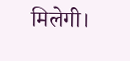मिलेगी।